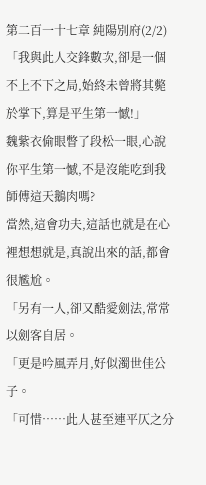第二百一十七章 純陽別府(2/2)
「我與此人交鋒數次,卻是一個不上不下之局,始終未曾將其斃於掌下,算是平生第一憾!」
魏紫衣偷眼瞥了段松一眼,心說你平生第一憾,不是沒能吃到我師傅這天鵝肉嗎?
當然,這會功夫,這話也就是在心裡想想就是,真說出來的話,都會很尷尬。
「另有一人,卻又酷愛劍法,常常以劍客自居。
「更是吟風弄月,好似濁世佳公子。
「可惜……此人甚至連平仄之分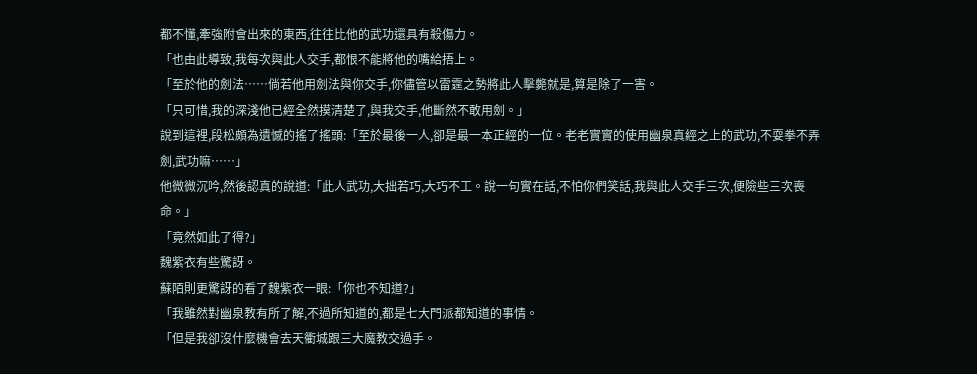都不懂,牽強附會出來的東西,往往比他的武功還具有殺傷力。
「也由此導致,我每次與此人交手,都恨不能將他的嘴給捂上。
「至於他的劍法……倘若他用劍法與你交手,你儘管以雷霆之勢將此人擊斃就是,算是除了一害。
「只可惜,我的深淺他已經全然摸清楚了,與我交手,他斷然不敢用劍。」
說到這裡,段松頗為遺憾的搖了搖頭:「至於最後一人,卻是最一本正經的一位。老老實實的使用幽泉真經之上的武功,不耍拳不弄劍,武功嘛……」
他微微沉吟,然後認真的說道:「此人武功,大拙若巧,大巧不工。說一句實在話,不怕你們笑話,我與此人交手三次,便險些三次喪命。」
「竟然如此了得?」
魏紫衣有些驚訝。
蘇陌則更驚訝的看了魏紫衣一眼:「你也不知道?」
「我雖然對幽泉教有所了解,不過所知道的,都是七大門派都知道的事情。
「但是我卻沒什麼機會去天衢城跟三大魔教交過手。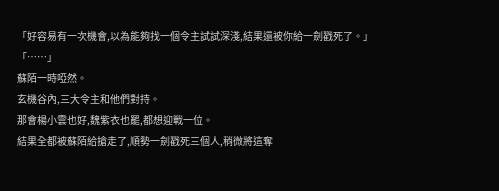「好容易有一次機會,以為能夠找一個令主試試深淺,結果還被你給一劍戳死了。」
「……」
蘇陌一時啞然。
玄機谷內,三大令主和他們對持。
那會楊小雲也好,魏紫衣也罷,都想迎戰一位。
結果全都被蘇陌給搶走了,順勢一劍戳死三個人,稍微將這奪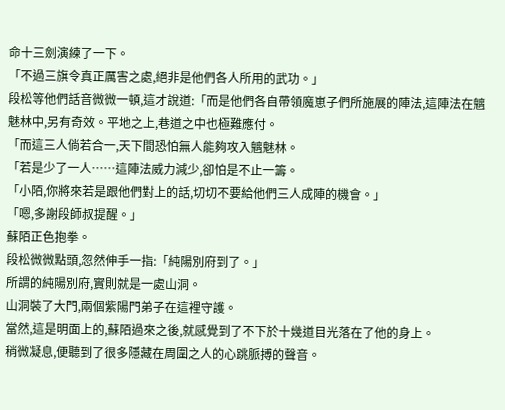命十三劍演練了一下。
「不過三旗令真正厲害之處,絕非是他們各人所用的武功。」
段松等他們話音微微一頓,這才說道:「而是他們各自帶領魔崽子們所施展的陣法,這陣法在魑魅林中,另有奇效。平地之上,巷道之中也極難應付。
「而這三人倘若合一,天下間恐怕無人能夠攻入魑魅林。
「若是少了一人……這陣法威力減少,卻怕是不止一籌。
「小陌,你將來若是跟他們對上的話,切切不要給他們三人成陣的機會。」
「嗯,多謝段師叔提醒。」
蘇陌正色抱拳。
段松微微點頭,忽然伸手一指:「純陽別府到了。」
所謂的純陽別府,實則就是一處山洞。
山洞裝了大門,兩個紫陽門弟子在這裡守護。
當然,這是明面上的,蘇陌過來之後,就感覺到了不下於十幾道目光落在了他的身上。
稍微凝息,便聽到了很多隱藏在周圍之人的心跳脈搏的聲音。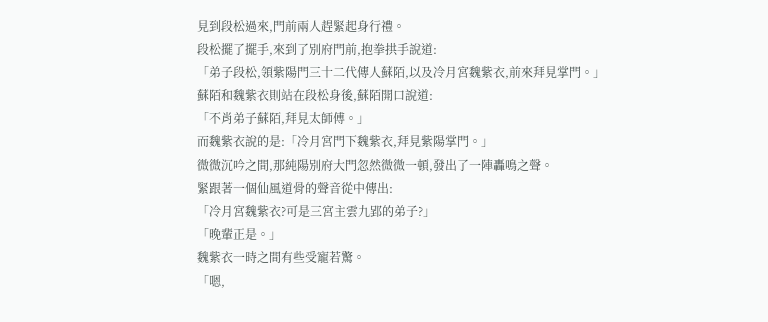見到段松過來,門前兩人趕緊起身行禮。
段松擺了擺手,來到了別府門前,抱拳拱手說道:
「弟子段松,領紫陽門三十二代傳人蘇陌,以及冷月宮魏紫衣,前來拜見掌門。」
蘇陌和魏紫衣則站在段松身後,蘇陌開口說道:
「不肖弟子蘇陌,拜見太師傅。」
而魏紫衣說的是:「冷月宮門下魏紫衣,拜見紫陽掌門。」
微微沉吟之間,那純陽別府大門忽然微微一頓,發出了一陣轟鳴之聲。
緊跟著一個仙風道骨的聲音從中傳出:
「冷月宮魏紫衣?可是三宮主雲九郢的弟子?」
「晚輩正是。」
魏紫衣一時之間有些受寵若驚。
「嗯,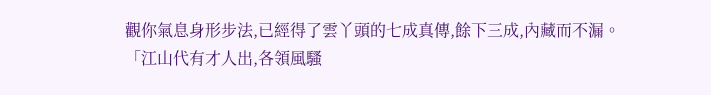觀你氣息身形步法,已經得了雲丫頭的七成真傳,餘下三成,內藏而不漏。
「江山代有才人出,各領風騷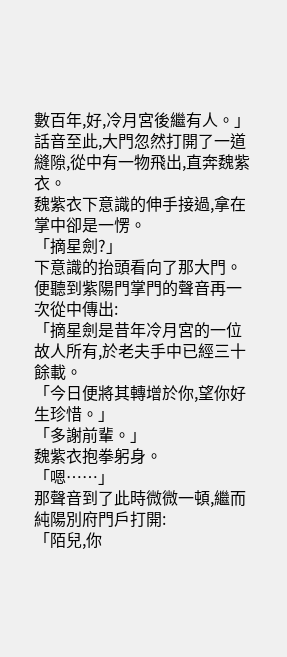數百年,好,冷月宮後繼有人。」
話音至此,大門忽然打開了一道縫隙,從中有一物飛出,直奔魏紫衣。
魏紫衣下意識的伸手接過,拿在掌中卻是一愣。
「摘星劍?」
下意識的抬頭看向了那大門。
便聽到紫陽門掌門的聲音再一次從中傳出:
「摘星劍是昔年冷月宮的一位故人所有,於老夫手中已經三十餘載。
「今日便將其轉增於你,望你好生珍惜。」
「多謝前輩。」
魏紫衣抱拳躬身。
「嗯……」
那聲音到了此時微微一頓,繼而純陽別府門戶打開:
「陌兒,你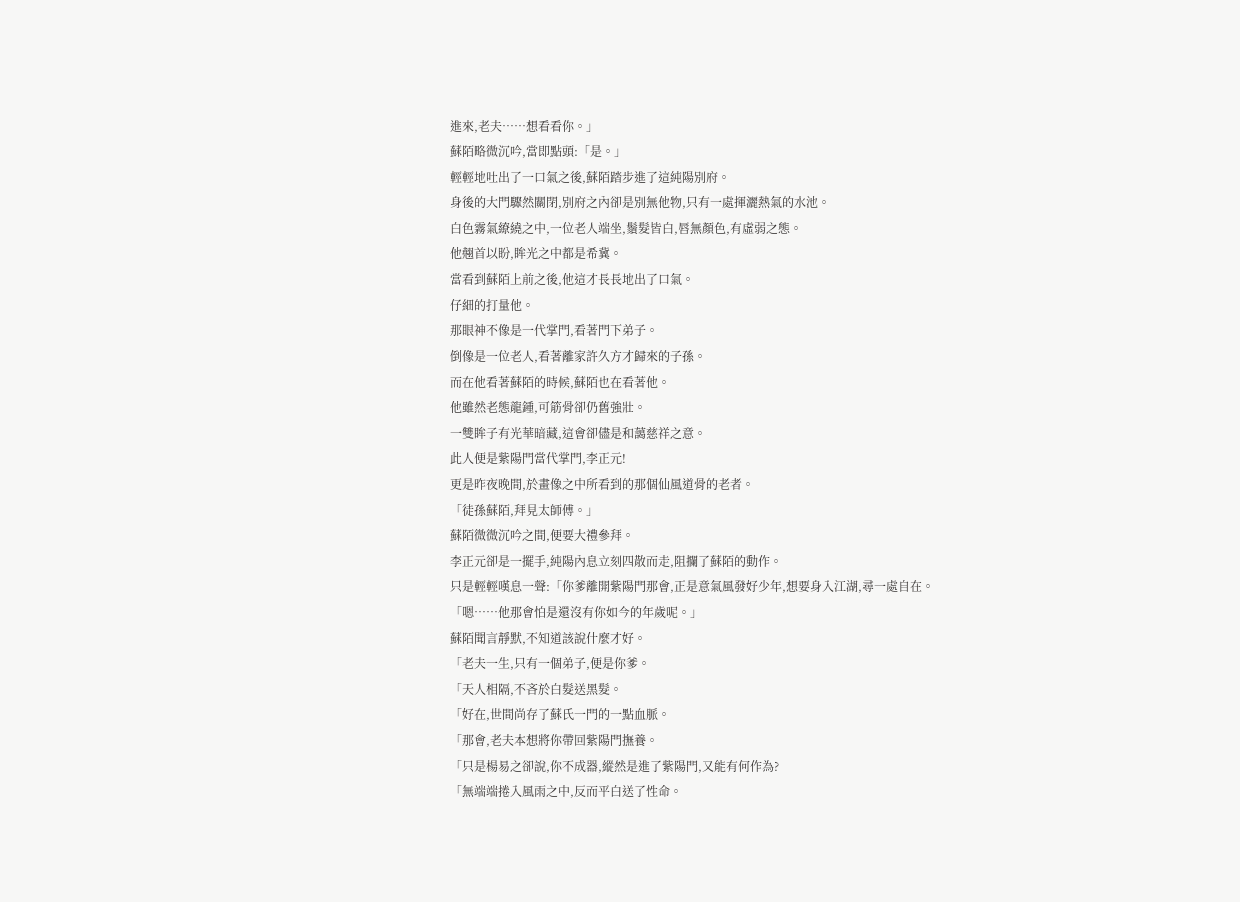進來,老夫……想看看你。」
蘇陌略微沉吟,當即點頭:「是。」
輕輕地吐出了一口氣之後,蘇陌踏步進了這純陽別府。
身後的大門驟然關閉,別府之內卻是別無他物,只有一處揮灑熱氣的水池。
白色霧氣繚繞之中,一位老人端坐,鬚髮皆白,唇無顏色,有虛弱之態。
他翹首以盼,眸光之中都是希冀。
當看到蘇陌上前之後,他這才長長地出了口氣。
仔細的打量他。
那眼神不像是一代掌門,看著門下弟子。
倒像是一位老人,看著離家許久方才歸來的子孫。
而在他看著蘇陌的時候,蘇陌也在看著他。
他雖然老態龍鍾,可筋骨卻仍舊強壯。
一雙眸子有光華暗藏,這會卻儘是和藹慈祥之意。
此人便是紫陽門當代掌門,李正元!
更是昨夜晚間,於畫像之中所看到的那個仙風道骨的老者。
「徒孫蘇陌,拜見太師傅。」
蘇陌微微沉吟之間,便要大禮參拜。
李正元卻是一擺手,純陽內息立刻四散而走,阻攔了蘇陌的動作。
只是輕輕嘆息一聲:「你爹離開紫陽門那會,正是意氣風發好少年,想要身入江湖,尋一處自在。
「嗯……他那會怕是還沒有你如今的年歲呢。」
蘇陌聞言靜默,不知道該說什麼才好。
「老夫一生,只有一個弟子,便是你爹。
「天人相隔,不吝於白髮送黑髮。
「好在,世間尚存了蘇氏一門的一點血脈。
「那會,老夫本想將你帶回紫陽門撫養。
「只是楊易之卻說,你不成器,縱然是進了紫陽門,又能有何作為?
「無端端捲入風雨之中,反而平白送了性命。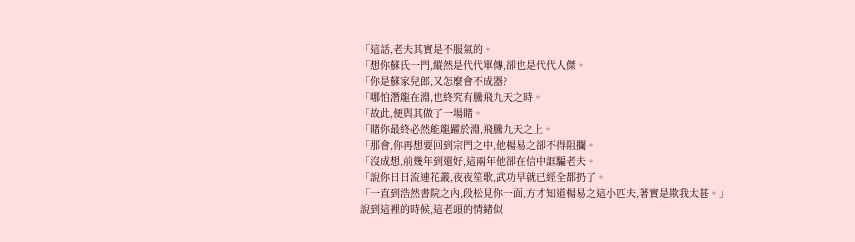「這話,老夫其實是不服氣的。
「想你蘇氏一門,縱然是代代單傳,卻也是代代人傑。
「你是蘇家兒郎,又怎麼會不成器?
「哪怕潛龍在淵,也終究有騰飛九天之時。
「故此,便與其做了一場賭。
「賭你最終必然能龍躍於淵,飛騰九天之上。
「那會,你再想要回到宗門之中,他楊易之卻不得阻攔。
「沒成想,前幾年到還好,這兩年他卻在信中誆騙老夫。
「說你日日流連花叢,夜夜笙歌,武功早就已經全都扔了。
「一直到浩然書院之內,段松見你一面,方才知道楊易之這小匹夫,著實是欺我太甚。」
說到這裡的時候,這老頭的情緒似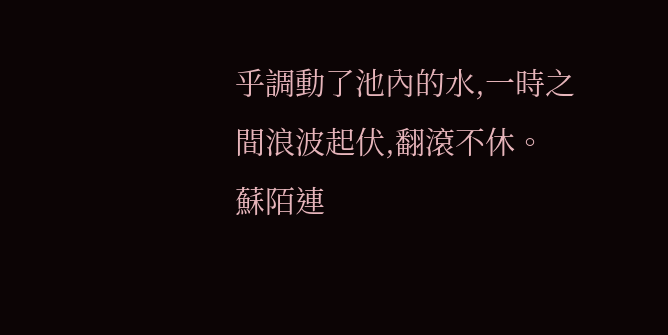乎調動了池內的水,一時之間浪波起伏,翻滾不休。
蘇陌連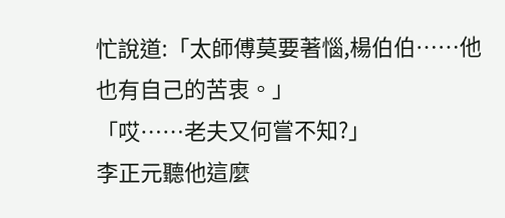忙說道:「太師傅莫要著惱,楊伯伯……他也有自己的苦衷。」
「哎……老夫又何嘗不知?」
李正元聽他這麼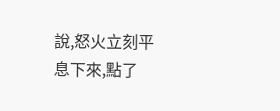說,怒火立刻平息下來,點了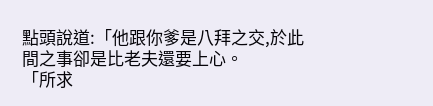點頭說道:「他跟你爹是八拜之交,於此間之事卻是比老夫還要上心。
「所求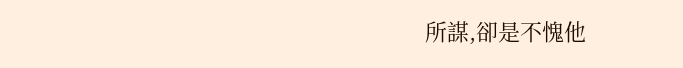所謀,卻是不愧他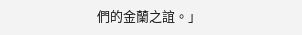們的金蘭之誼。」